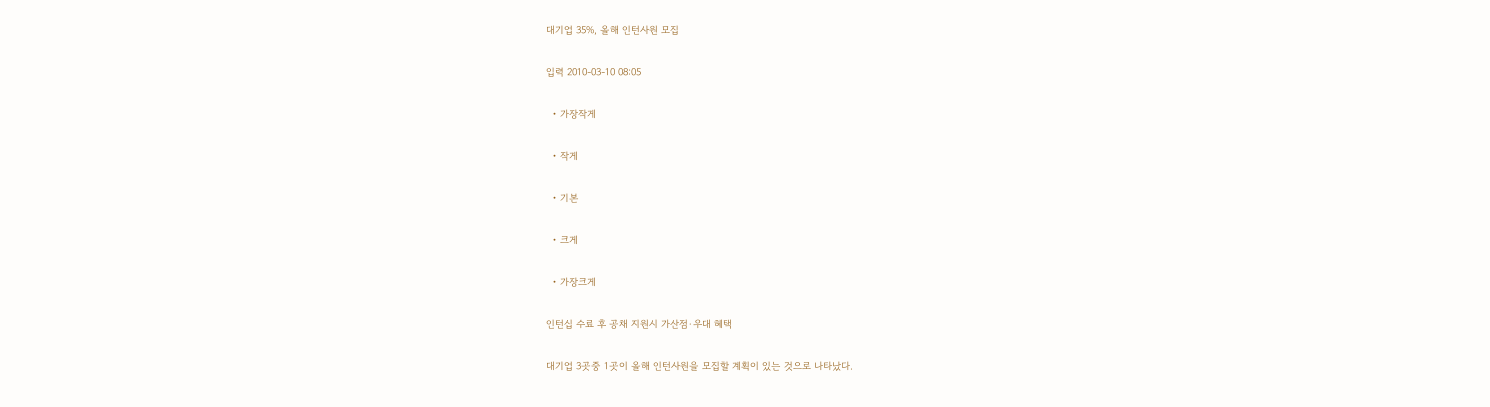대기업 35%, 올해 인턴사원 모집

입력 2010-03-10 08:05

  • 가장작게

  • 작게

  • 기본

  • 크게

  • 가장크게

인턴십 수료 후 공채 지원시 가산점·우대 혜택

대기업 3곳중 1곳이 올해 인턴사원을 모집할 계획이 있는 것으로 나타났다.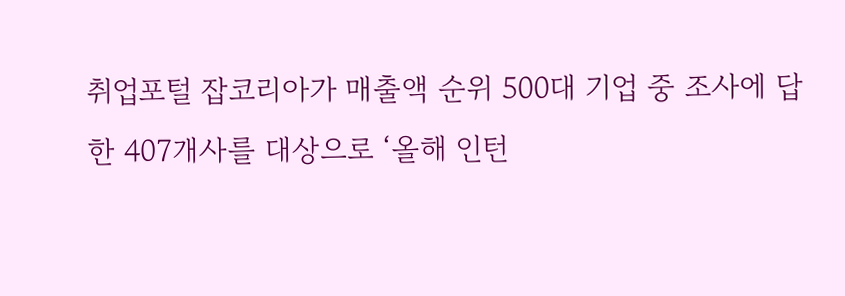취업포털 잡코리아가 매출액 순위 500대 기업 중 조사에 답한 407개사를 대상으로 ‘올해 인턴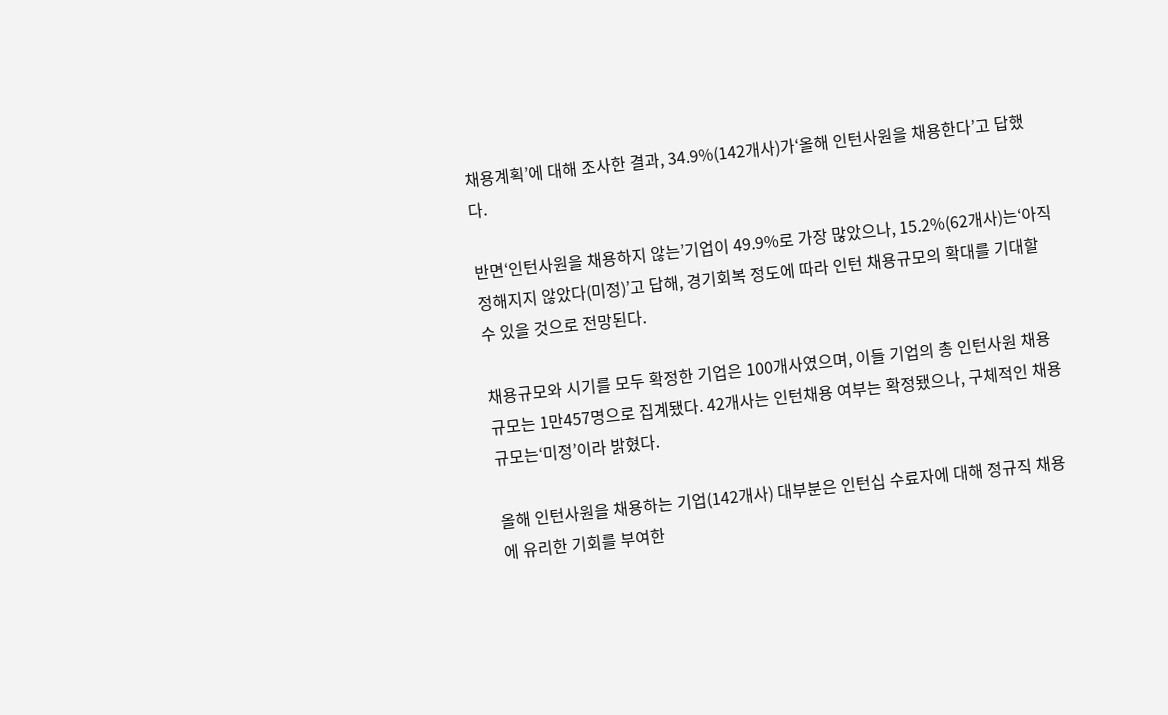채용계획’에 대해 조사한 결과, 34.9%(142개사)가‘올해 인턴사원을 채용한다’고 답했다.

반면‘인턴사원을 채용하지 않는’기업이 49.9%로 가장 많았으나, 15.2%(62개사)는‘아직 정해지지 않았다(미정)’고 답해, 경기회복 정도에 따라 인턴 채용규모의 확대를 기대할 수 있을 것으로 전망된다.

채용규모와 시기를 모두 확정한 기업은 100개사였으며, 이들 기업의 총 인턴사원 채용규모는 1만457명으로 집계됐다. 42개사는 인턴채용 여부는 확정됐으나, 구체적인 채용규모는‘미정’이라 밝혔다.

올해 인턴사원을 채용하는 기업(142개사) 대부분은 인턴십 수료자에 대해 정규직 채용에 유리한 기회를 부여한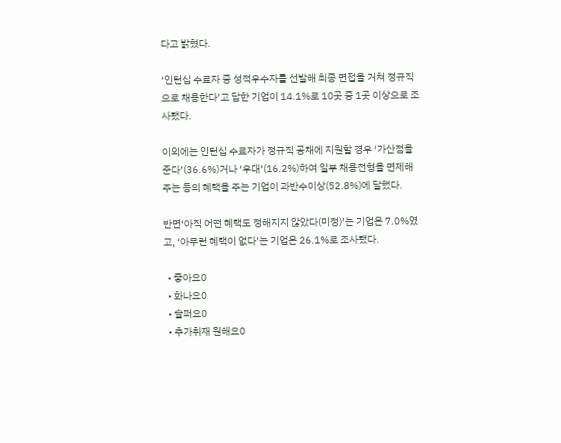다고 밝혔다.

‘인턴십 수료자 중 성적우수자를 선발해 최종 면접을 거쳐 정규직으로 채용한다’고 답한 기업이 14.1%로 10곳 중 1곳 이상으로 조사됐다.

이외에는 인턴십 수료자가 정규직 공채에 지원할 경우 ‘가산점을 준다’(36.6%)거나 ‘우대’(16.2%)하여 일부 채용전형을 면제해주는 등의 혜택을 주는 기업이 과반수이상(52.8%)에 달했다.

반면‘아직 어떤 혜택도 정해지지 않았다(미정)’는 기업은 7.0%였고, ‘아무런 혜택이 없다’는 기업은 26.1%로 조사됐다.

  • 좋아요0
  • 화나요0
  • 슬퍼요0
  • 추가취재 원해요0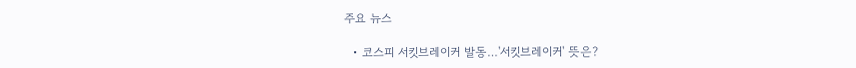주요 뉴스

  • 코스피 서킷브레이커 발동…'서킷브레이커' 뜻은?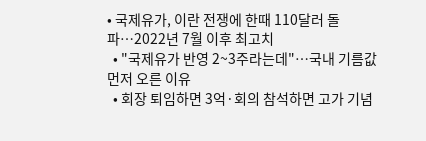• 국제유가, 이란 전쟁에 한때 110달러 돌파…2022년 7월 이후 최고치
  • "국제유가 반영 2~3주라는데"…국내 기름값 먼저 오른 이유
  • 회장 퇴임하면 3억·회의 참석하면 고가 기념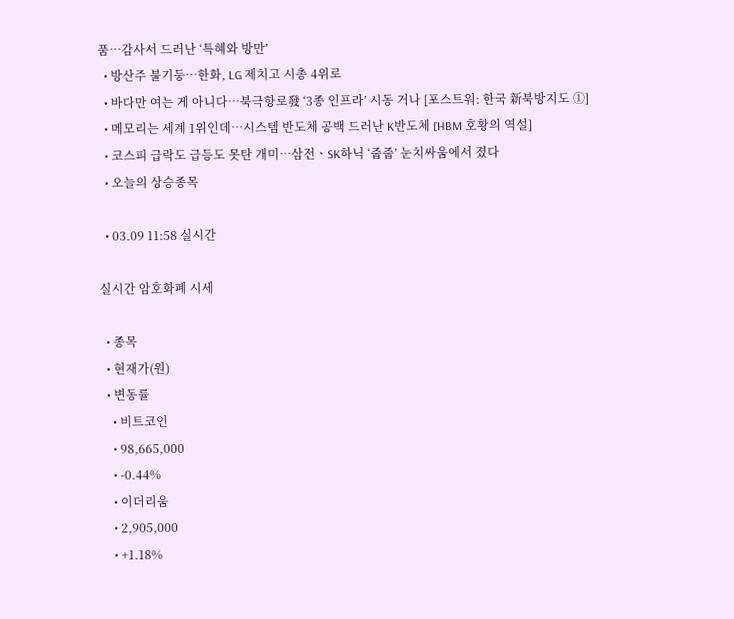품…감사서 드러난 ‘특혜와 방만’
  • 방산주 불기둥…한화, LG 제치고 시총 4위로
  • 바다만 여는 게 아니다…북극항로發 ‘3종 인프라’ 시동 거나 [포스트워: 한국 新북방지도 ①]
  • 메모리는 세계 1위인데…시스템 반도체 공백 드러난 K반도체 [HBM 호황의 역설]
  • 코스피 급락도 급등도 못탄 개미⋯삼전ㆍSK하닉 ‘줍줍’ 눈치싸움에서 졌다
  • 오늘의 상승종목

  • 03.09 11:58 실시간

실시간 암호화폐 시세

  • 종목
  • 현재가(원)
  • 변동률
    • 비트코인
    • 98,665,000
    • -0.44%
    • 이더리움
    • 2,905,000
    • +1.18%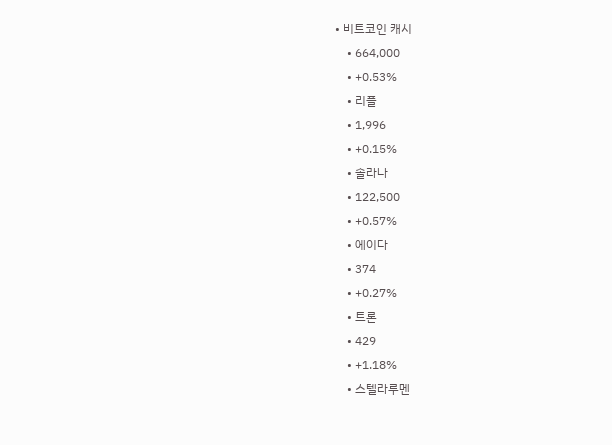• 비트코인 캐시
    • 664,000
    • +0.53%
    • 리플
    • 1,996
    • +0.15%
    • 솔라나
    • 122,500
    • +0.57%
    • 에이다
    • 374
    • +0.27%
    • 트론
    • 429
    • +1.18%
    • 스텔라루멘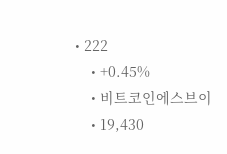• 222
    • +0.45%
    • 비트코인에스브이
    • 19,430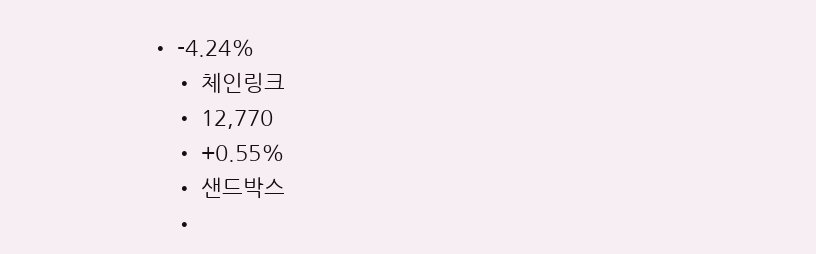• -4.24%
    • 체인링크
    • 12,770
    • +0.55%
    • 샌드박스
    •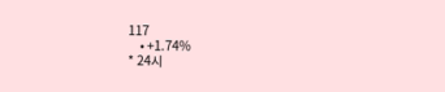117
    • +1.74%
* 24시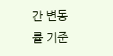간 변동률 기준